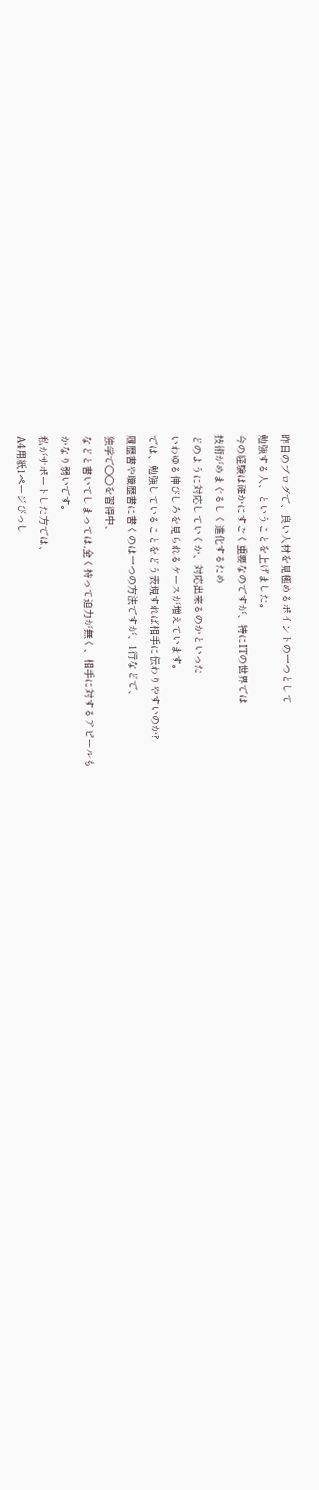昨日のブログで、良い人材を見極めるポイントの一つとして
勉強する人、ということを上げました。
今の経験は確かにすごく重要なのですが、特にITの世界では
技術がめまぐるしく進化するため
どのように対応していくか、対応出来るのかといった
いわゆる伸びしろを見られるケースが増えています。
では、勉強していることをどう表現すれば相手に伝わりやすいのか?
履歴書や職歴書に書くのは一つの方法ですが、1行などで、
独学で○○を習得中、
などと書いてしまっては,全く持って迫力が無く、相手に対するアピールも
かなり弱いです。
私がサポートした方では、
A4用紙1ページびっし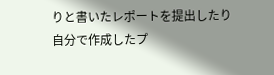りと書いたレポートを提出したり
自分で作成したプ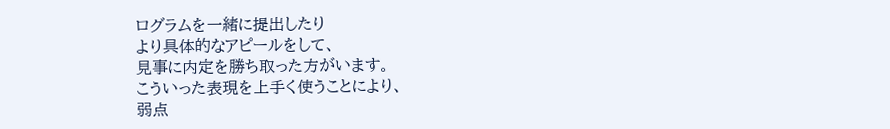ログラムを一緒に提出したり
より具体的なアピールをして、
見事に内定を勝ち取った方がいます。
こういった表現を上手く使うことにより、
弱点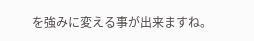を強みに変える事が出来ますね。